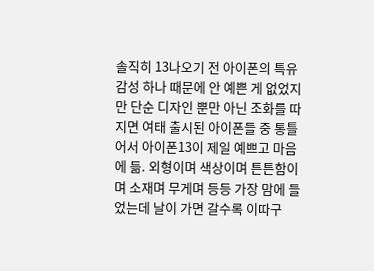솔직히 13나오기 전 아이폰의 특유 감성 하나 때문에 안 예쁜 게 없었지만 단순 디자인 뿐만 아닌 조화를 따지면 여태 출시된 아이폰들 중 통틀어서 아이폰13이 제일 예쁘고 마음에 듦. 외형이며 색상이며 튼튼함이며 소재며 무게며 등등 가장 맘에 들었는데 날이 가면 갈수록 이따구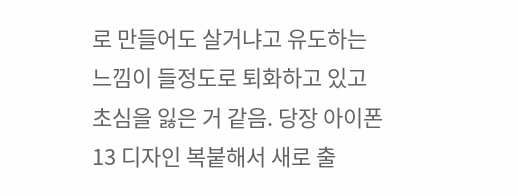로 만들어도 살거냐고 유도하는 느낌이 들정도로 퇴화하고 있고 초심을 잃은 거 같음. 당장 아이폰13 디자인 복붙해서 새로 출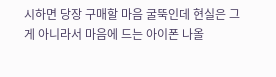시하면 당장 구매할 마음 굴뚝인데 현실은 그게 아니라서 마음에 드는 아이폰 나올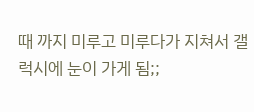때 까지 미루고 미루다가 지쳐서 갤럭시에 눈이 가게 됨;;